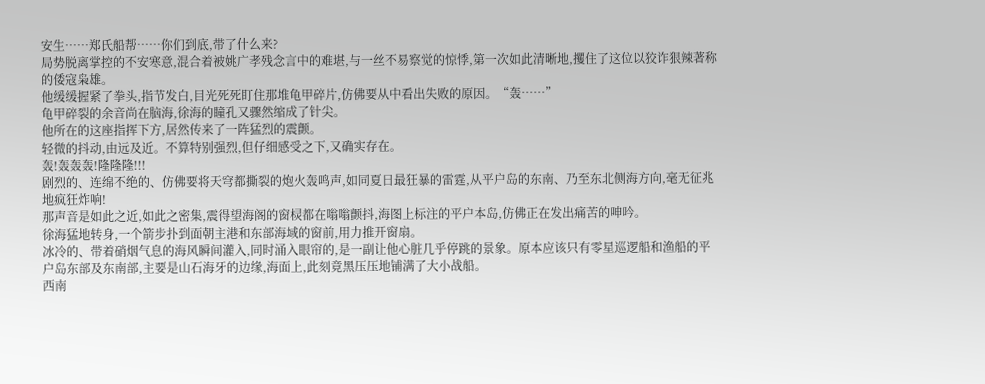安生……郑氏船帮……你们到底,带了什么来?
局势脱离掌控的不安寒意,混合着被姚广孝残念言中的难堪,与一丝不易察觉的惊悸,第一次如此清晰地,攫住了这位以狡诈狠辣著称的倭寇枭雄。
他缓缓握紧了拳头,指节发白,目光死死盯住那堆龟甲碎片,仿佛要从中看出失败的原因。“轰……”
龟甲碎裂的余音尚在脑海,徐海的瞳孔又骤然缩成了针尖。
他所在的这座指挥下方,居然传来了一阵猛烈的震颤。
轻微的抖动,由远及近。不算特别强烈,但仔细感受之下,又确实存在。
轰!轰轰轰!隆隆隆!!!
剧烈的、连绵不绝的、仿佛要将天穹都撕裂的炮火轰鸣声,如同夏日最狂暴的雷霆,从平户岛的东南、乃至东北侧海方向,毫无征兆地疯狂炸响!
那声音是如此之近,如此之密集,震得望海阁的窗棂都在嗡嗡颤抖,海图上标注的平户本岛,仿佛正在发出痛苦的呻吟。
徐海猛地转身,一个箭步扑到面朝主港和东部海域的窗前,用力推开窗扇。
冰冷的、带着硝烟气息的海风瞬间灌入,同时涌入眼帘的,是一副让他心脏几乎停跳的景象。原本应该只有零星巡逻船和渔船的平户岛东部及东南部,主要是山石海牙的边缘,海面上,此刻竟黑压压地铺满了大小战船。
西南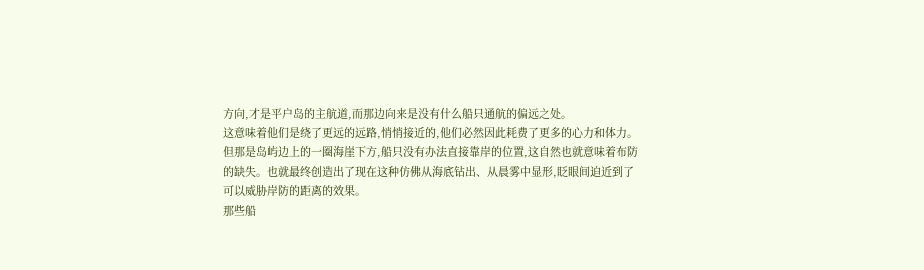方向,才是平户岛的主航道,而那边向来是没有什么船只通航的偏远之处。
这意味着他们是绕了更远的远路,悄悄接近的,他们必然因此耗费了更多的心力和体力。
但那是岛屿边上的一圈海崖下方,船只没有办法直接靠岸的位置,这自然也就意味着布防的缺失。也就最终创造出了现在这种仿佛从海底钻出、从晨雾中显形,眨眼间迫近到了可以威胁岸防的距离的效果。
那些船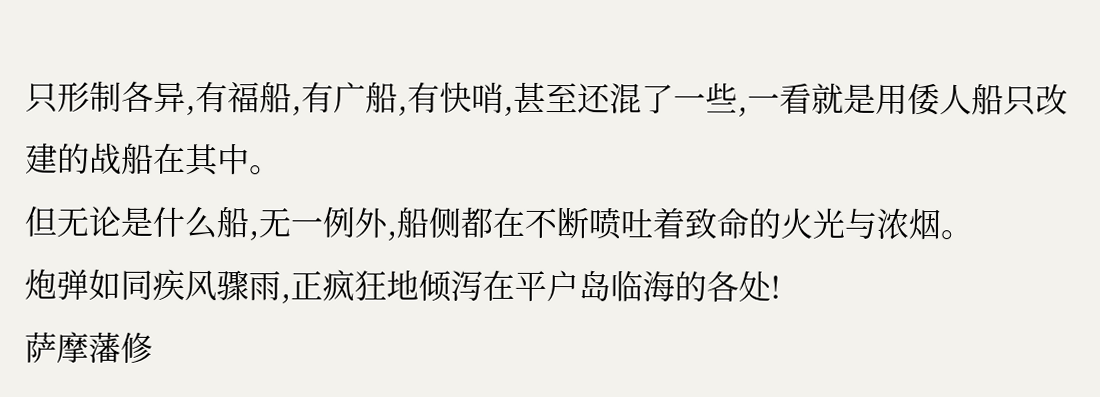只形制各异,有福船,有广船,有快哨,甚至还混了一些,一看就是用倭人船只改建的战船在其中。
但无论是什么船,无一例外,船侧都在不断喷吐着致命的火光与浓烟。
炮弹如同疾风骤雨,正疯狂地倾泻在平户岛临海的各处!
萨摩藩修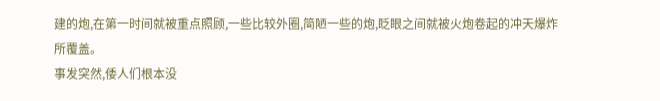建的炮,在第一时间就被重点照顾,一些比较外圈,简陋一些的炮,眨眼之间就被火炮卷起的冲天爆炸所覆盖。
事发突然,倭人们根本没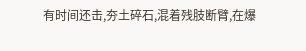有时间还击,夯土碎石,混着残肢断臂,在爆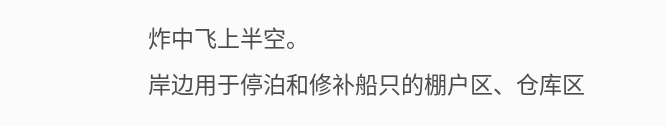炸中飞上半空。
岸边用于停泊和修补船只的棚户区、仓库区